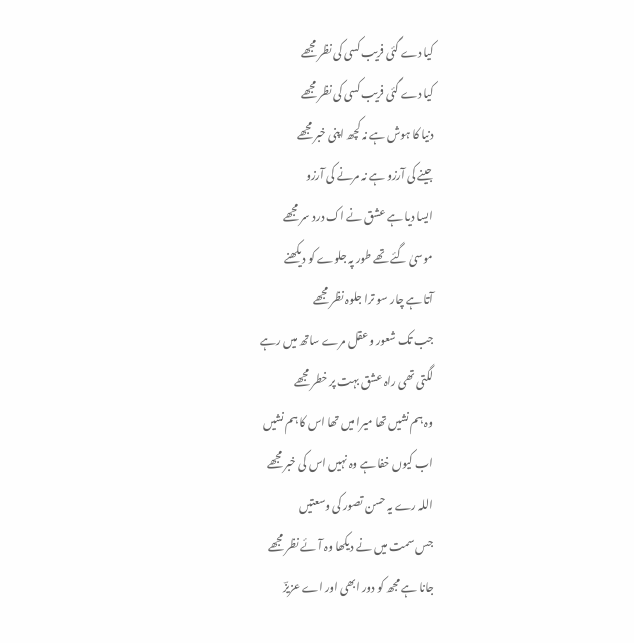کیا دے گئی فریب کسی کی نظر مجھے
کیا دے گئی فریب کسی کی نظر مجھے
دنیا کا ہوش ہے نہ کچھ اپنی خبر مجھے
جینے کی آرزو ہے نہ مرنے کی آرزو
ایسا دیا ہے عشق نے اک درد سر مجھے
موسیٰ گئے تھے طور پہ جلوے کو دیکھنے
آتا ہے چار سو ترا جلوہ نظر مجھے
جب تک شعور و عقل مرے ساتھ میں رہے
لگتی تھی راہ عشق بہت پر خطر مجھے
وہ ہم نشیں تھا میرا میں تھا اس کا ہم نشیں
اب کیوں خفا ہے وہ نہیں اس کی خبر مجھے
اللہ رے یہ حسن تصور کی وسعتیں
جس سمت میں نے دیکھا وہ آئے نظر مجھے
جانا ہے مجھ کو دور ابھی اور اے عزیزؔ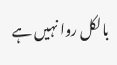بالکل روا نہیں ہے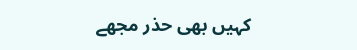کہیں بھی حذر مجھے